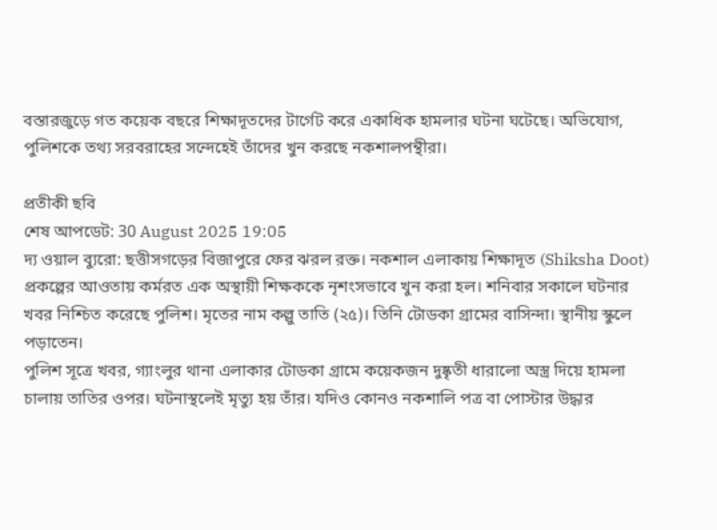বস্তারজুড়ে গত কয়েক বছরে শিক্ষাদূতদের টার্গেট করে একাধিক হামলার ঘটনা ঘটেছে। অভিযোগ, পুলিশকে তথ্য সরবরাহের সন্দেহেই তাঁদের খুন করছে নকশালপন্থীরা।

প্রতীকী ছবি
শেষ আপডেট: 30 August 2025 19:05
দ্য ওয়াল ব্যুরো: ছত্তীসগড়ের বিজাপুরে ফের ঝরল রক্ত। নকশাল এলাকায় শিক্ষাদূত (Shiksha Doot) প্রকল্পের আওতায় কর্মরত এক অস্থায়ী শিক্ষককে নৃশংসভাবে খুন করা হল। শনিবার সকালে ঘটনার খবর নিশ্চিত করেছে পুলিশ। মৃতের নাম কল্লু তাতি (২৫)। তিনি টোডকা গ্রামের বাসিন্দা। স্থানীয় স্কুলে পড়াতেন।
পুলিশ সূত্রে খবর, গ্যাংলুর থানা এলাকার টোডকা গ্রামে কয়েকজন দুষ্কৃতী ধারালো অস্ত্র দিয়ে হামলা চালায় তাতির ওপর। ঘটনাস্থলেই মৃত্যু হয় তাঁর। যদিও কোনও নকশালি পত্র বা পোস্টার উদ্ধার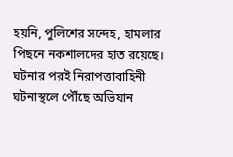হয়নি, পুলিশের সন্দেহ, হামলার পিছনে নকশালদের হাত রয়েছে। ঘটনার পরই নিরাপত্তাবাহিনী ঘটনাস্থলে পৌঁছে অভিযান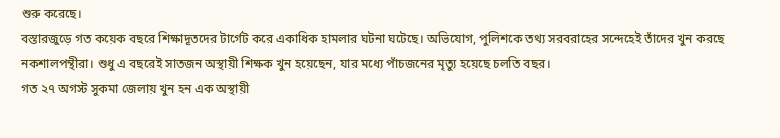শুরু করেছে।
বস্তারজুড়ে গত কয়েক বছরে শিক্ষাদূতদের টার্গেট করে একাধিক হামলার ঘটনা ঘটেছে। অভিযোগ, পুলিশকে তথ্য সরবরাহের সন্দেহেই তাঁদের খুন করছে নকশালপন্থীরা। শুধু এ বছরেই সাতজন অস্থায়ী শিক্ষক খুন হয়েছেন, যার মধ্যে পাঁচজনের মৃত্যু হয়েছে চলতি বছর।
গত ২৭ অগস্ট সুকমা জেলায় খুন হন এক অস্থায়ী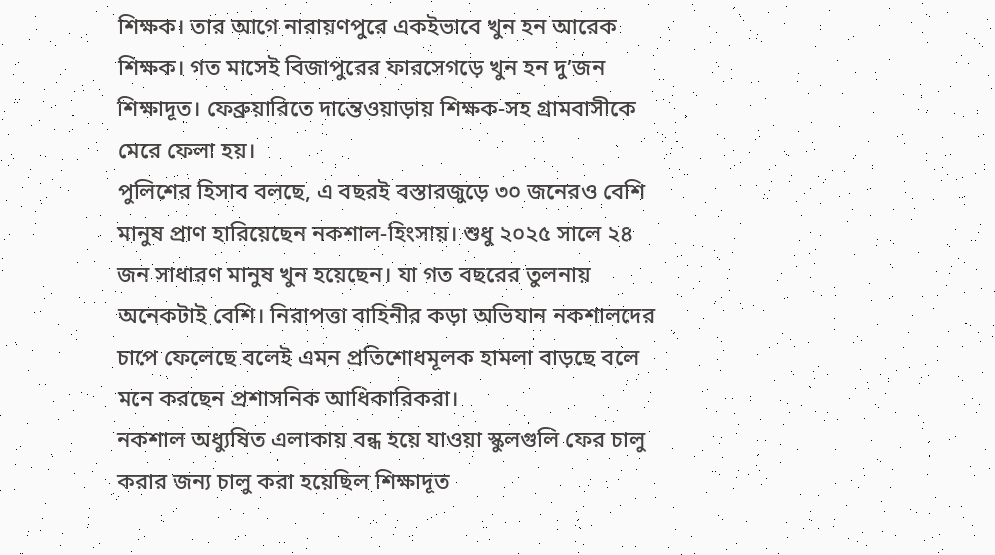শিক্ষক। তার আগে নারায়ণপুরে একইভাবে খুন হন আরেক শিক্ষক। গত মাসেই বিজাপুরের ফারসেগড়ে খুন হন দু’জন শিক্ষাদূত। ফেব্রুয়ারিতে দান্তেওয়াড়ায় শিক্ষক-সহ গ্রামবাসীকে মেরে ফেলা হয়।
পুলিশের হিসাব বলছে, এ বছরই বস্তারজুড়ে ৩০ জনেরও বেশি মানুষ প্রাণ হারিয়েছেন নকশাল-হিংসায়। শুধু ২০২৫ সালে ২৪ জন সাধারণ মানুষ খুন হয়েছেন। যা গত বছরের তুলনায় অনেকটাই বেশি। নিরাপত্তা বাহিনীর কড়া অভিযান নকশালদের চাপে ফেলেছে বলেই এমন প্রতিশোধমূলক হামলা বাড়ছে বলে মনে করছেন প্রশাসনিক আধিকারিকরা।
নকশাল অধ্যুষিত এলাকায় বন্ধ হয়ে যাওয়া স্কুলগুলি ফের চালু করার জন্য চালু করা হয়েছিল শিক্ষাদূত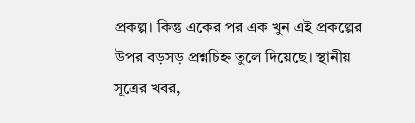প্রকল্প। কিন্তু একের পর এক খুন এই প্রকল্পের উপর বড়সড় প্রশ্নচিহ্ন তুলে দিয়েছে। স্থানীয় সূত্রের খবর,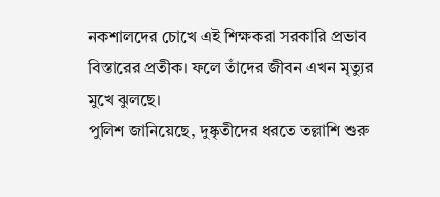নকশালদের চোখে এই শিক্ষকরা সরকারি প্রভাব বিস্তারের প্রতীক। ফলে তাঁদের জীবন এখন মৃত্যুর মুখে ঝুলছে।
পুলিশ জানিয়েছে, দুষ্কৃতীদের ধরতে তল্লাশি শুরু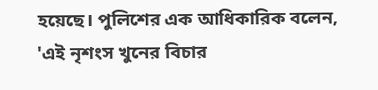হয়েছে। পুলিশের এক আধিকারিক বলেন, 'এই নৃশংস খুনের বিচার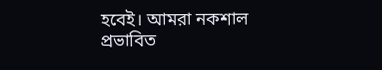হবেই। আমরা নকশাল প্রভাবিত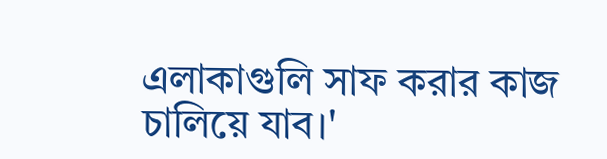এলাকাগুলি সাফ করার কাজ চালিয়ে যাব।'